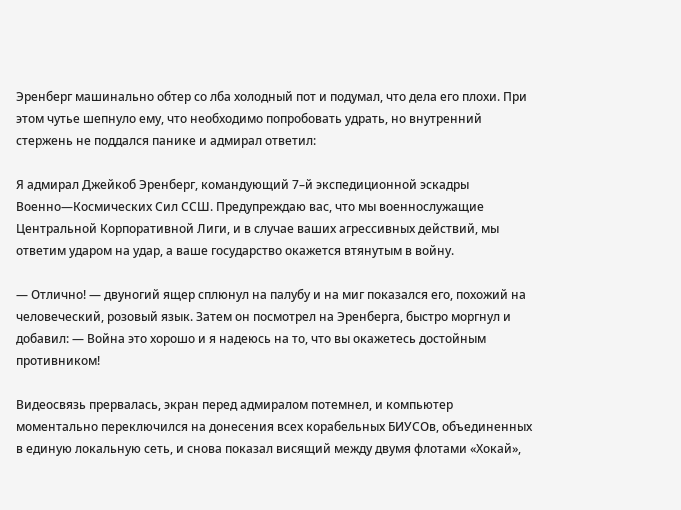Эренберг машинально обтер со лба холодный пот и подумал, что дела его плохи. При этом чутье шепнуло ему, что необходимо попробовать удрать, но внутренний стержень не поддался панике и адмирал ответил:

Я адмирал Джейкоб Эренберг, командующий 7–й экспедиционной эскадры Военно—Космических Сил ССШ. Предупреждаю вас, что мы военнослужащие Центральной Корпоративной Лиги, и в случае ваших агрессивных действий, мы ответим ударом на удар, а ваше государство окажется втянутым в войну.

— Отлично! — двуногий ящер сплюнул на палубу и на миг показался его, похожий на человеческий, розовый язык. Затем он посмотрел на Эренберга, быстро моргнул и добавил: — Война это хорошо и я надеюсь на то, что вы окажетесь достойным противником!

Видеосвязь прервалась, экран перед адмиралом потемнел, и компьютер моментально переключился на донесения всех корабельных БИУСОв, объединенных в единую локальную сеть, и снова показал висящий между двумя флотами «Хокай»,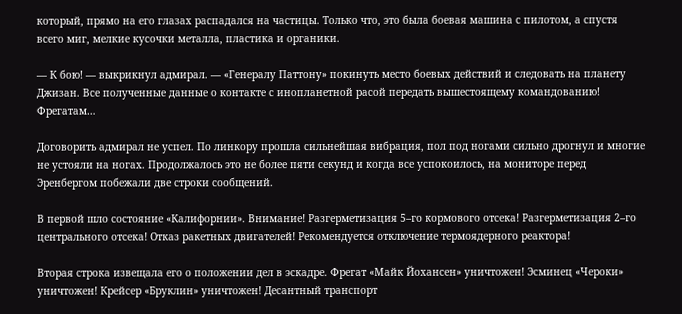который, прямо на его глазах распадался на частицы. Только что, это была боевая машина с пилотом, а спустя всего миг, мелкие кусочки металла, пластика и органики.

— К бою! — выкрикнул адмирал. — «Генералу Паттону» покинуть место боевых действий и следовать на планету Джизан. Все полученные данные о контакте с инопланетной расой передать вышестоящему командованию! Фрегатам…

Договорить адмирал не успел. По линкору прошла сильнейшая вибрация, пол под ногами сильно дрогнул и многие не устояли на ногах. Продолжалось это не более пяти секунд и когда все успокоилось, на мониторе перед Эренбергом побежали две строки сообщений.

В первой шло состояние «Калифорнии». Внимание! Разгерметизация 5–го кормового отсека! Разгерметизация 2–го центрального отсека! Отказ ракетных двигателей! Рекомендуется отключение термоядерного реактора!

Вторая строка извещала его о положении дел в эскадре. Фрегат «Майк Йохансен» уничтожен! Эсминец «Чероки» уничтожен! Крейсер «Бруклин» уничтожен! Десантный транспорт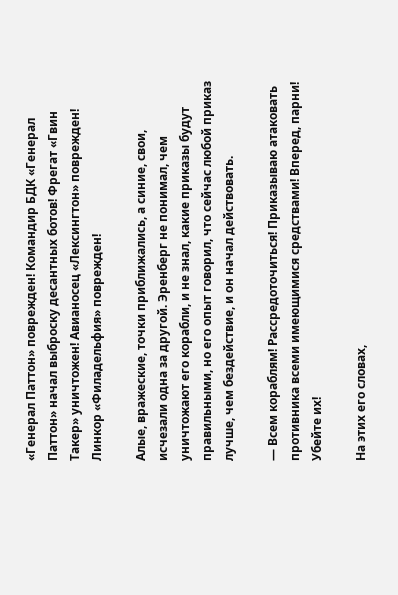«Генерал Паттон» поврежден! Командир БДК «Генерал Паттон» начал выброску десантных ботов! Фрегат «Гвин Такер» уничтожен! Авианосец «Лексингтон» поврежден! Линкор «Филадельфия» поврежден!

Алые, вражеские, точки приближались, а синие, свои, исчезали одна за другой. Эренберг не понимал, чем уничтожают его корабли, и не знал, какие приказы будут правильными, но его опыт говорил, что сейчас любой приказ лучше, чем бездействие, и он начал действовать.

— Всем кораблям! Рассредоточиться! Приказываю атаковать противника всеми имеющимися средствами! Вперед, парни! Убейте их!

На этих его словах,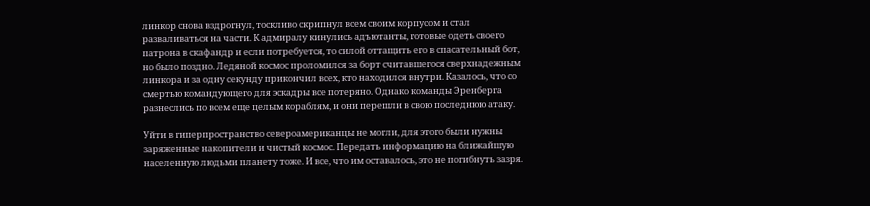линкор снова вздрогнул, тоскливо скрипнул всем своим корпусом и стал разваливаться на части. К адмиралу кинулись адъютанты, готовые одеть своего патрона в скафандр и если потребуется, то силой оттащить его в спасательный бот, но было поздно. Ледяной космос проломился за борт считавшегося сверхнадежным линкора и за одну секунду прикончил всех, кто находился внутри. Казалось, что со смертью командующего для эскадры все потеряно. Однако команды Эренберга разнеслись по всем еще целым кораблям, и они перешли в свою последнюю атаку.

Уйти в гиперпространство североамериканцы не могли, для этого были нужны заряженные накопители и чистый космос. Передать информацию на ближайшую населенную людьми планету тоже. И все, что им оставалось, это не погибнуть зазря.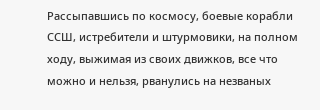Рассыпавшись по космосу, боевые корабли ССШ, истребители и штурмовики, на полном ходу, выжимая из своих движков, все что можно и нельзя, рванулись на незваных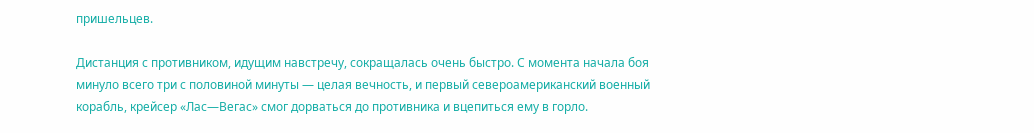пришельцев.

Дистанция с противником, идущим навстречу, сокращалась очень быстро. С момента начала боя минуло всего три с половиной минуты — целая вечность, и первый североамериканский военный корабль, крейсер «Лас—Вегас» смог дорваться до противника и вцепиться ему в горло.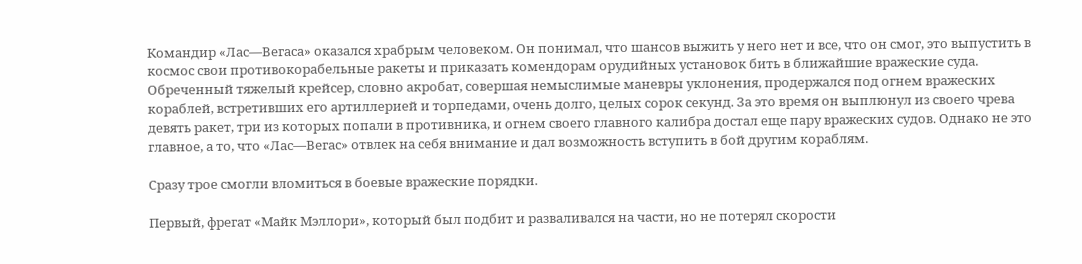Командир «Лас—Вегаса» оказался храбрым человеком. Он понимал, что шансов выжить у него нет и все, что он смог, это выпустить в космос свои противокорабельные ракеты и приказать комендорам орудийных установок бить в ближайшие вражеские суда. Обреченный тяжелый крейсер, словно акробат, совершая немыслимые маневры уклонения, продержался под огнем вражеских кораблей, встретивших его артиллерией и торпедами, очень долго, целых сорок секунд. За это время он выплюнул из своего чрева девять ракет, три из которых попали в противника, и огнем своего главного калибра достал еще пару вражеских судов. Однако не это главное, а то, что «Лас—Вегас» отвлек на себя внимание и дал возможность вступить в бой другим кораблям.

Сразу трое смогли вломиться в боевые вражеские порядки.

Первый, фрегат «Майк Мэллори», который был подбит и разваливался на части, но не потерял скорости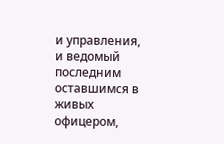и управления, и ведомый последним оставшимся в живых офицером,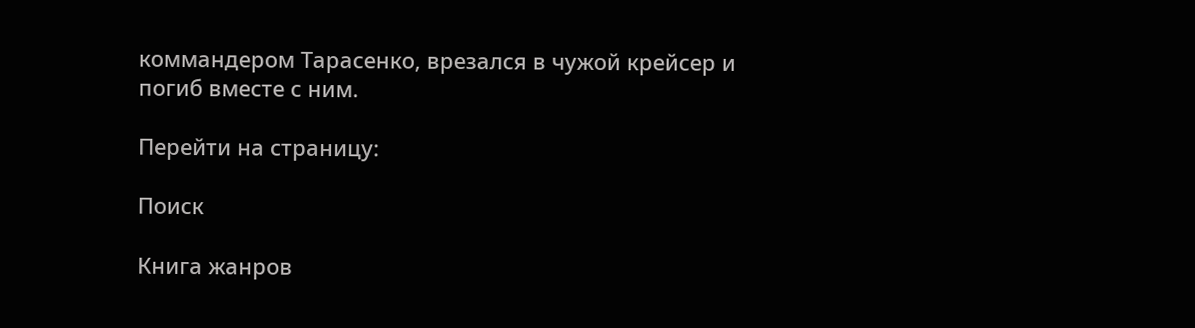коммандером Тарасенко, врезался в чужой крейсер и погиб вместе с ним.

Перейти на страницу:

Поиск

Книга жанров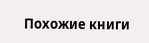Похожие книги